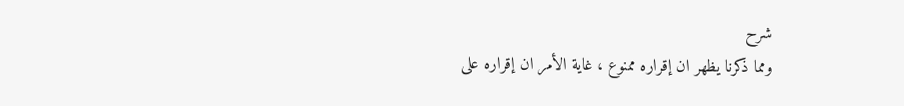شرح
ومما ذكرنا يظهر ان إقراره ممنوع ، غاية الأمر ان إقراره على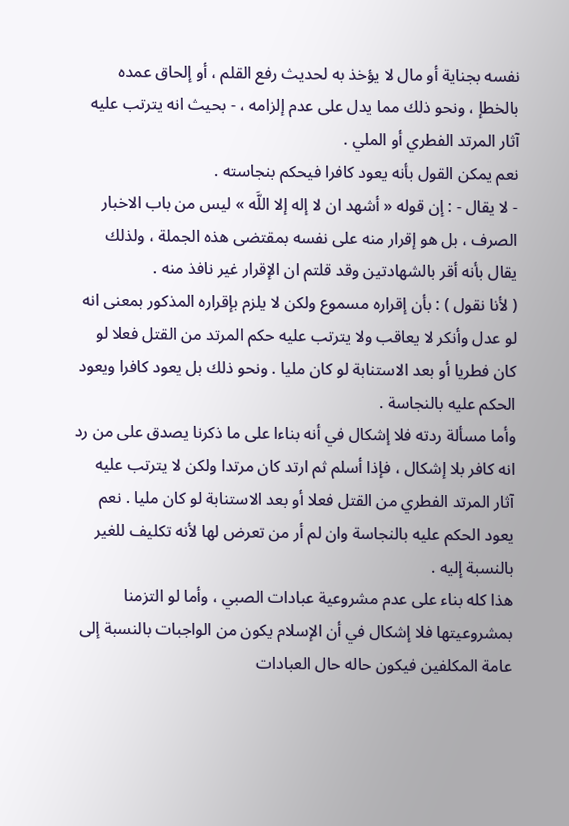نفسه بجناية أو مال لا يؤخذ به لحديث رفع القلم ، أو إلحاق عمده بالخطإ ، ونحو ذلك مما يدل على عدم إلزامه ، - بحيث انه يترتب عليه آثار المرتد الفطري أو الملي .
نعم يمكن القول بأنه يعود كافرا فيحكم بنجاسته .
- لا يقال - : إن قوله « أشهد ان لا إله إلا اللَّه » ليس من باب الاخبار الصرف ، بل هو إقرار منه على نفسه بمقتضى هذه الجملة ، ولذلك يقال بأنه أقر بالشهادتين وقد قلتم ان الإقرار غير نافذ منه .
( لأنا نقول ) : بأن إقراره مسموع ولكن لا يلزم بإقراره المذكور بمعنى انه لو عدل وأنكر لا يعاقب ولا يترتب عليه حكم المرتد من القتل فعلا لو كان فطريا أو بعد الاستنابة لو كان مليا . ونحو ذلك بل يعود كافرا ويعود الحكم عليه بالنجاسة .
وأما مسألة ردته فلا إشكال في أنه بناءا على ما ذكرنا يصدق على من رد انه كافر بلا إشكال ، فإذا أسلم ثم ارتد كان مرتدا ولكن لا يترتب عليه آثار المرتد الفطري من القتل فعلا أو بعد الاستنابة لو كان مليا . نعم يعود الحكم عليه بالنجاسة وان لم أر من تعرض لها لأنه تكليف للغير بالنسبة إليه .
هذا كله بناء على عدم مشروعية عبادات الصبي ، وأما لو التزمنا بمشروعيتها فلا إشكال في أن الإسلام يكون من الواجبات بالنسبة إلى عامة المكلفين فيكون حاله حال العبادات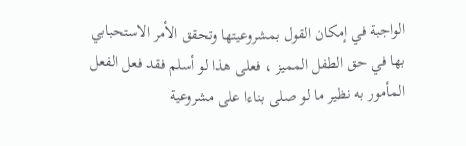الواجبة في إمكان القول بمشروعيتها وتحقق الأمر الاستحبابي بها في حق الطفل المميز ، فعلى هذا لو أسلم فقد فعل الفعل المأمور به نظير ما لو صلى بناءا على مشروعية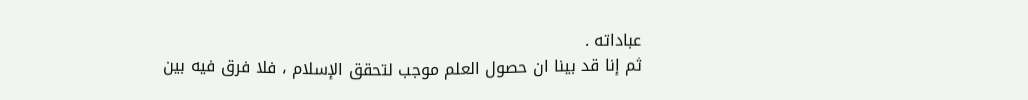عباداته .
ثم إنا قد بينا ان حصول العلم موجب لتحقق الإسلام ، فلا فرق فيه بين